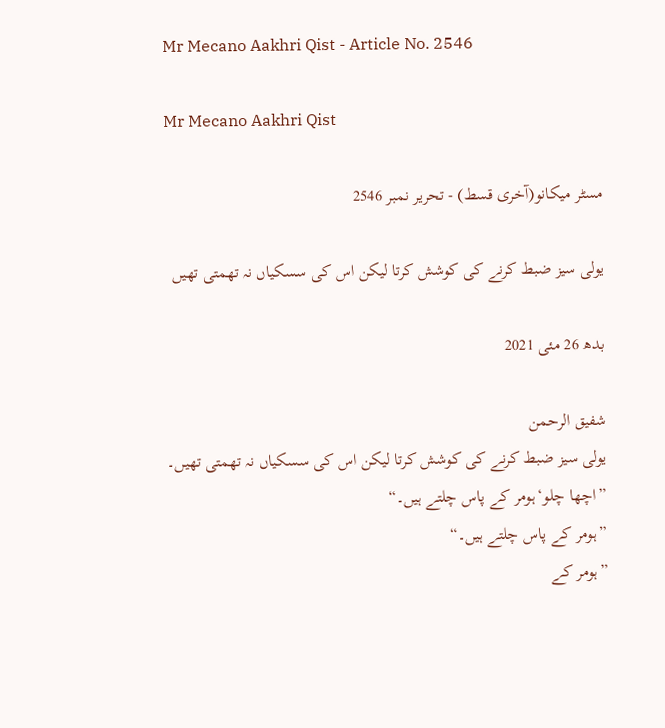Mr Mecano Aakhri Qist - Article No. 2546

Mr Mecano Aakhri Qist

مسٹر میکانو(آخری قسط) - تحریر نمبر 2546

یولی سیز ضبط کرنے کی کوشش کرتا لیکن اس کی سسکیاں نہ تھمتی تھیں

بدھ 26 مئی 2021

شفیق الرحمن
یولی سیز ضبط کرنے کی کوشش کرتا لیکن اس کی سسکیاں نہ تھمتی تھیں۔
”اچھا چلو‘ہومر کے پاس چلتے ہیں۔“
”ہومر کے پاس چلتے ہیں۔“
”ہومر کے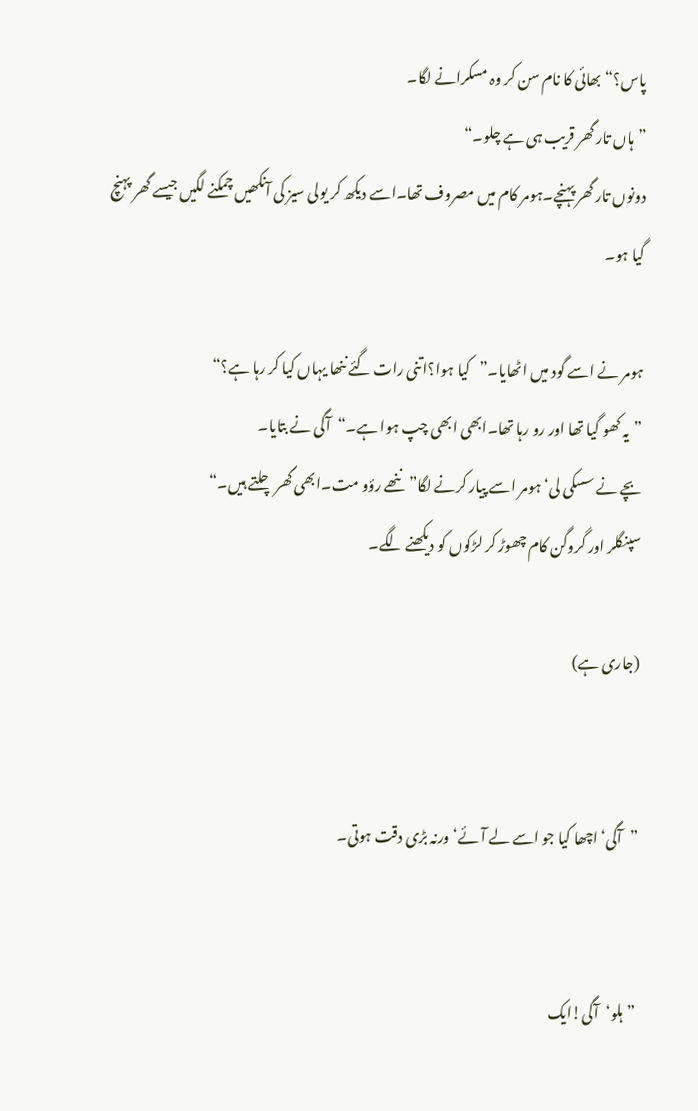پاس؟“بھائی کا نام سن کر وہ مسکرانے لگا۔
”ہاں تار گھر قریب ہی ہے چلو۔“
دونوں تار گھر پہنچے۔ہومر کام میں مصروف تھا۔اسے دیکھ کر یولی سیز کی آنکھیں چمکنے لگیں جیسے گھر پہنچ گیا ہو۔

ہومر نے اسے گود میں اٹھایا۔”کیا ہوا؟اتنی رات گئے ننھا یہاں کیا کر رہا ہے؟“
”یہ کھو گیا تھا اور رو رہا تھا۔ابھی ابھی چپ ہوا ہے۔“آگی نے بتایا۔
بچے نے سسکی لی‘ہومر اسے پیار کرنے لگا”ننھے رؤو مت۔ابھی گھر چلتے ہیں۔“
سپنگلر اور گروگن کام چھوڑ کر لڑکوں کو دیکھنے لگے۔

(جاری ہے)


”آگی‘اچھا کیا جو اسے لے آئے‘ورنہ بڑی دقت ہوتی۔


”ہلو‘آگی!ایک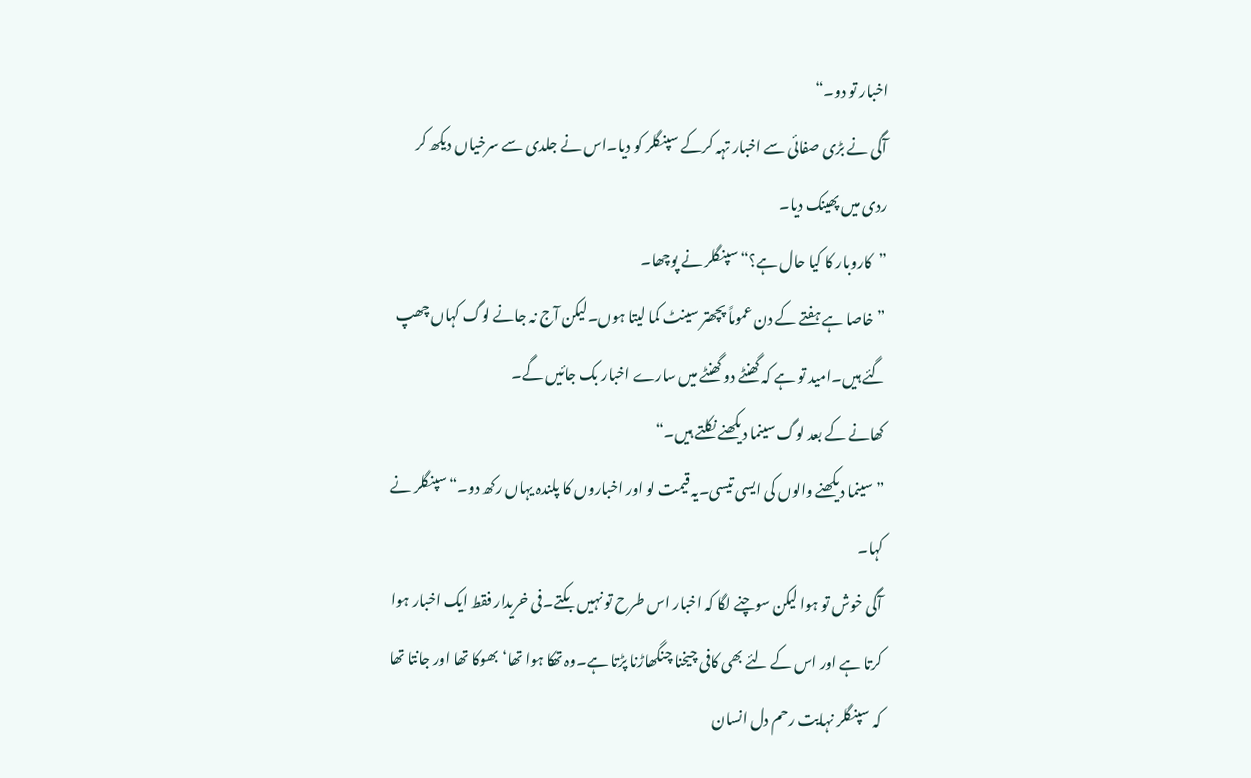اخبار تو دو۔“
آگی نے بڑی صفائی سے اخبار تہہ کرکے سپنگلر کو دیا۔اس نے جلدی سے سرخیاں دیکھ کر ردی میں پھینک دیا۔
”کاروبار کا کیا حال ہے؟“سپنگلر نے پوچھا۔
”خاصا ہے ہفتے کے دن عموماً پچھتر سینٹ کما لیتا ہوں۔لیکن آج نہ جانے لوگ کہاں چھپ گئے ہیں۔امید تو ہے کہ گھنٹے دو گھنٹے میں سارے اخبار بک جائیں گے۔
کھانے کے بعد لوگ سینما دیکھنے نکلتے ہیں۔“
”سینما دیکھنے والوں کی ایسی تیسی۔یہ قیمت لو اور اخباروں کا پلندہ یہاں رکھ دو۔“سپنگلر نے کہا۔
آگی خوش تو ہوا لیکن سوچنے لگا کہ اخبار اس طرح تو نہیں بکتے۔فی خریدار فقط ایک اخبار ہوا کرتا ہے اور اس کے لئے بھی کافی چیخنا چنگھاڑنا پڑتا ہے۔وہ تھکا ہوا تھا‘بھوکا تھا اور جانتا تھا کہ سپنگلر نہایت رحم دل انسان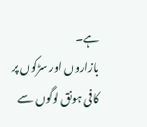ہے۔
بازاروں اور سڑکوں پر کافی ہونق لوگوں سے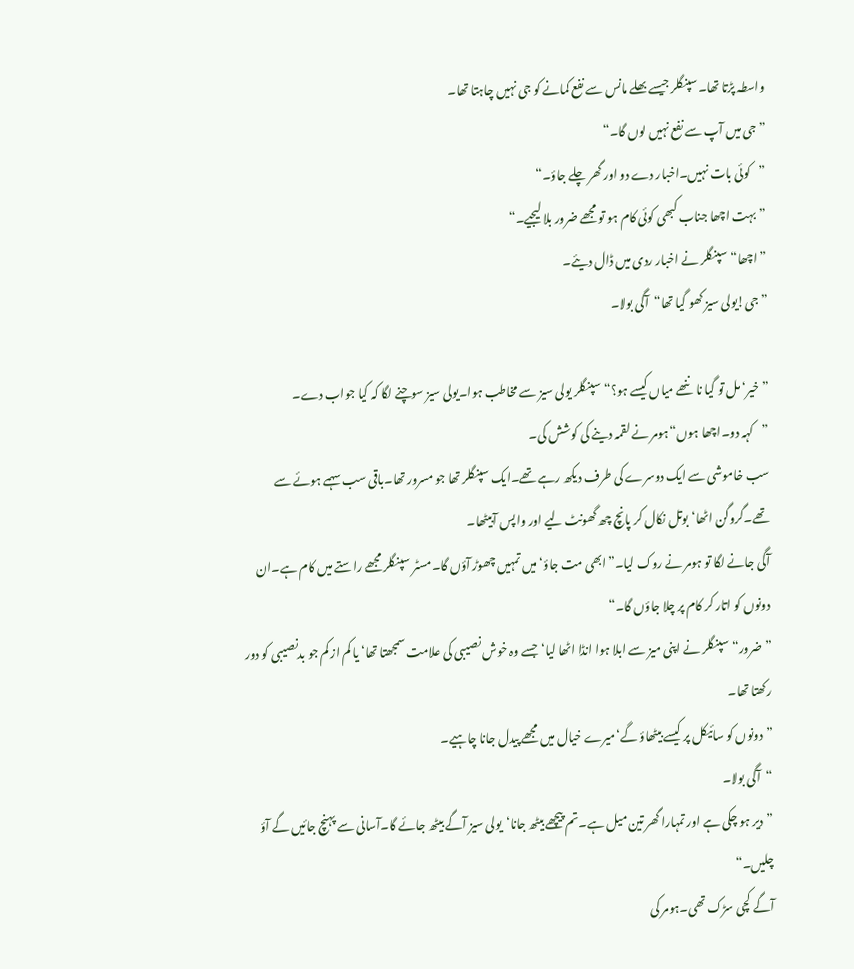واسطہ پڑتا تھا۔سپنگلر جیسے بھلے مانس سے نفع کمانے کو جی نہیں چاہتا تھا۔
”جی میں آپ سے نفع نہیں لوں گا۔“
”کوئی بات نہیں۔اخبار دے دو اور گھر چلے جاؤ۔“
”بہت اچھا جناب کبھی کوئی کام ہو تو مجھے ضرور بلا لیجیے۔“
”اچھا“سپنگلر نے اخبار ردی میں ڈال دیئے۔
”جی!یولی سیز کھو گیا تھا“آگی بولا۔

”خیر‘مل تو گیا نا ننھے میاں کیسے ہو؟“سپنگلر یولی سیز سے مخاطب ہوا۔یولی سیز سوچنے لگا کہ کیا جواب دے۔
”کہہ دو۔اچھا ہوں“ہومر نے لقمہ دینے کی کوشش کی۔
سب خاموشی سے ایک دوسرے کی طرف دیکھ رہے تھے۔ایک سپنگلر تھا جو مسرور تھا۔باقی سب سہمے ہوئے سے تھے۔گروگن اٹھا‘بوتل نکال کر پانچ چھ گھونٹ لیے اور واپس آبیٹھا۔
آگی جانے لگا تو ہومر نے روک لیا۔”ابھی مت جاؤ‘میں تمہیں چھوڑ آؤں گا۔مسٹر سپنگلر مجھے راستے میں کام ہے۔ان دونوں کو اتار کر کام پر چلا جاؤں گا۔“
”ضرور“سپنگلر نے اپنی میز سے ابلا ہوا انڈا اٹھا لیا‘جسے وہ خوش نصیبی کی علامت سمجھتا تھا‘یا کم از کم جو بدنصیبی کو دور رکھتا تھا۔
”دونوں کو سائیکل پر کیسے بیٹھاؤ گے‘میرے خیال میں مجھے پیدل جانا چاہیے۔
“آگی بولا۔
”دیر ہو چکی ہے اور تمہارا گھر تین میل ہے۔تم پیچھے بیٹھ جانا‘یولی سیز آگے بیٹھ جائے گا۔آسانی سے پہنچ جائیں گے آؤ چلیں۔“
آگے کچی سڑک تھی۔ہومر کی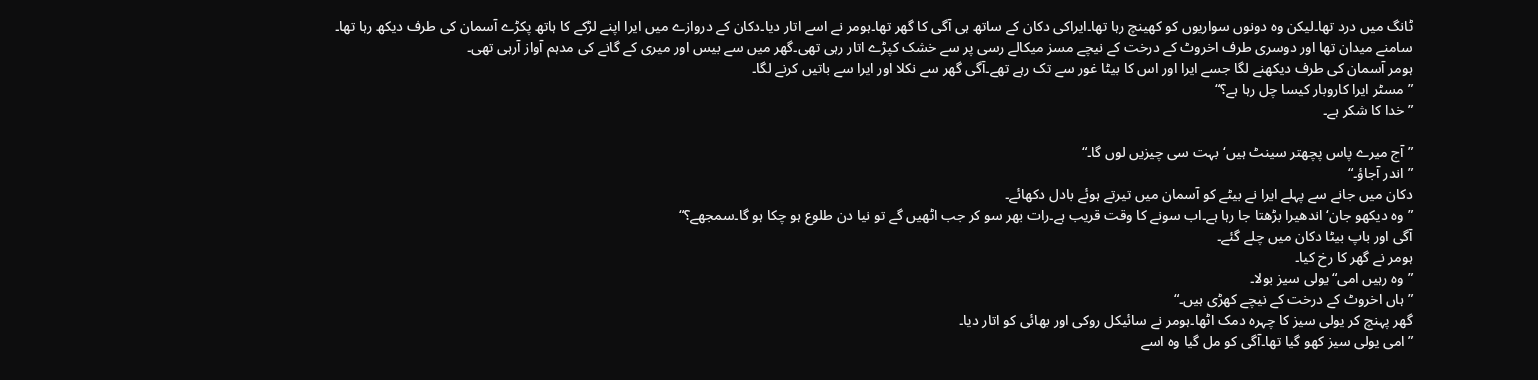ٹانگ میں درد تھا۔لیکن وہ دونوں سواریوں کو کھینچ رہا تھا۔ایراکی دکان کے ساتھ ہی آگی کا گھر تھا۔ہومر نے اسے اتار دیا۔دکان کے دروازے میں ایرا اپنے لڑکے کا ہاتھ پکڑے آسمان کی طرف دیکھ رہا تھا۔
سامنے میدان تھا اور دوسری طرف اخروٹ کے درخت کے نیچے مسز میکالے رسی پر سے خشک کپڑے اتار رہی تھی۔گھر میں سے بیس اور میری کے گانے کی مدہم آواز آرہی تھی۔
ہومر آسمان کی طرف دیکھنے لگا جسے ایرا اور اس کا بیٹا غور سے تک رہے تھے۔آگی گھر سے نکلا اور ایرا سے باتیں کرنے لگا۔
”مسٹر ایرا کاروبار کیسا چل رہا ہے؟“
”خدا کا شکر ہے۔

”آج میرے پاس پچھتر سینٹ ہیں‘بہت سی چیزیں لوں گا۔“
”اندر آجاؤ۔“
دکان میں جانے سے پہلے ایرا نے بیٹے کو آسمان میں تیرتے ہوئے بادل دکھائے۔
”وہ دیکھو جان‘اندھیرا بڑھتا جا رہا ہے۔اب سونے کا وقت قریب ہے۔رات بھر سو کر جب اٹھیں گے تو نیا دن طلوع ہو چکا ہو گا۔سمجھے؟“
آگی اور باپ بیٹا دکان میں چلے گئے۔
ہومر نے گھر کا رخ کیا۔
”وہ رہیں امی“یولی سیز بولا۔
”ہاں اخروٹ کے درخت کے نیچے کھڑی ہیں۔“
گھر پہنچ کر یولی سیز کا چہرہ دمک اٹھا۔ہومر نے سائیکل روکی اور بھائی کو اتار دیا۔
”امی یولی سیز کھو گیا تھا۔آگی کو مل گیا وہ اسے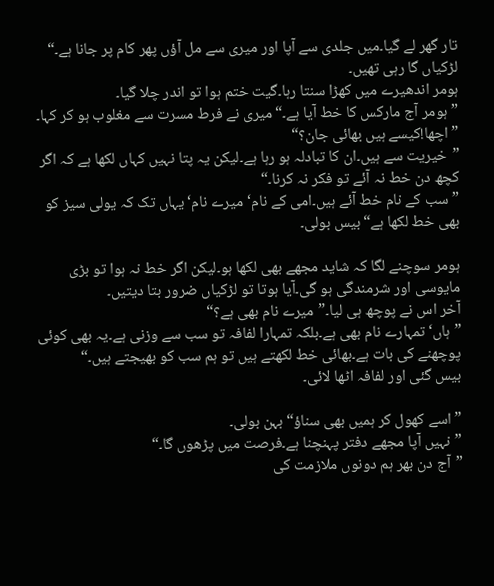تار گھر لے گیا۔میں جلدی سے آپا اور میری سے مل آؤں پھر کام پر جانا ہے۔“
لڑکیاں گا رہی تھیں۔
ہومر اندھیرے میں کھڑا سنتا رہا۔گیت ختم ہوا تو اندر چلا گیا۔
”ہومر آج مارکس کا خط آیا ہے۔“میری نے فرط مسرت سے مغلوب ہو کر کہا۔
”اچھا!کیسے ہیں بھائی جان؟“
”خیریت سے ہیں۔ان کا تبادلہ ہو رہا ہے۔لیکن یہ پتا نہیں کہاں لکھا ہے کہ اگر کچھ دن خط نہ آئے تو فکر نہ کرنا۔“
”سب کے نام خط آئے ہیں۔امی کے نام‘میرے نام‘یہاں تک کہ یولی سیز کو بھی خط لکھا ہے“بیس بولی۔

ہومر سوچنے لگا کہ شاید مجھے بھی لکھا ہو۔لیکن اگر خط نہ ہوا تو بڑی مایوسی اور شرمندگی ہو گی۔آیا ہوتا تو لڑکیاں ضرور بتا دیتیں۔
آخر اس نے پوچھ ہی لیا۔”میرے نام بھی ہے؟“
”ہاں‘تمہارے نام بھی ہے۔بلکہ تمہارا لفافہ تو سب سے وزنی ہے۔یہ بھی کوئی پوچھنے کی بات ہے۔بھائی خط لکھتے ہیں تو ہم سب کو بھیجتے ہیں۔“
بیس گئی اور لفافہ اٹھا لائی۔

”اسے کھول کر ہمیں بھی سناؤ“بہن بولی۔
”نہیں آپا مجھے دفتر پہنچنا ہے۔فرصت میں پڑھوں گا۔“
”آج دن بھر ہم دونوں ملازمت کی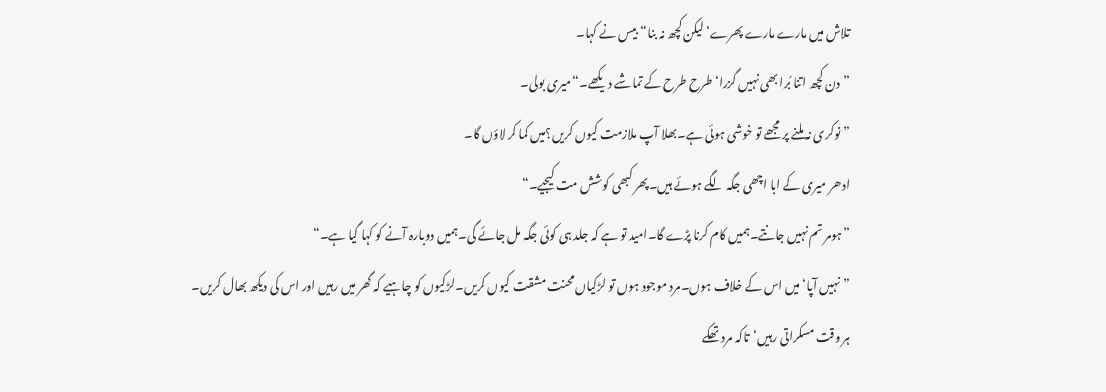تلاش میں مارے مارے پھرے‘لیکن کچھ نہ بنا“بیس نے کہا۔
”دن کچھ اتنا بُرا بھی نہیں گزرا‘طرح طرح کے تماشے دیکھے۔“میری بولی۔
”نوکری نہ ملنے پر مجھے تو خوشی ہوئی ہے۔بھلا آپ ملازمت کیوں کریں؟میں کما کر لاؤں گا۔
ادھر میری کے ابا اچھی جگہ لگے ہوئے ہیں۔پھر کبھی کوشش مت کیجیے۔“
”ہومر تم نہیں جانتے۔ہمیں کام کرنا پڑے گا۔امید تو ہے کہ جلد ہی کوئی جگہ مل جائے گی۔ہمیں دوبارہ آنے کو کہا گیا ہے۔“
”نہیں آپا‘میں اس کے خلاف ہوں۔مرد موجود ہوں تو لڑکیاں محنت مشقت کیوں کریں۔لڑکیوں کو چاہیے کہ گھر میں رہیں اور اس کی دیکھ بھال کریں۔
ہر وقت مسکراتی رہیں‘تاکہ مرد تھکے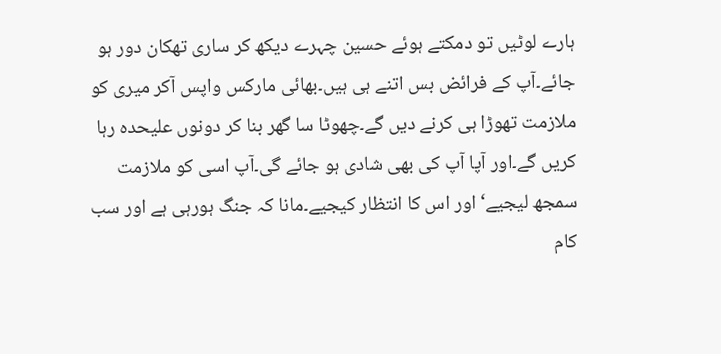ہارے لوٹیں تو دمکتے ہوئے حسین چہرے دیکھ کر ساری تھکان دور ہو جائے۔آپ کے فرائض بس اتنے ہی ہیں۔بھائی مارکس واپس آکر میری کو ملازمت تھوڑا ہی کرنے دیں گے۔چھوٹا سا گھر بنا کر دونوں علیحدہ رہا کریں گے۔اور آپا آپ کی بھی شادی ہو جائے گی۔آپ اسی کو ملازمت سمجھ لیجیے‘اور اس کا انتظار کیجیے۔مانا کہ جنگ ہورہی ہے اور سب کام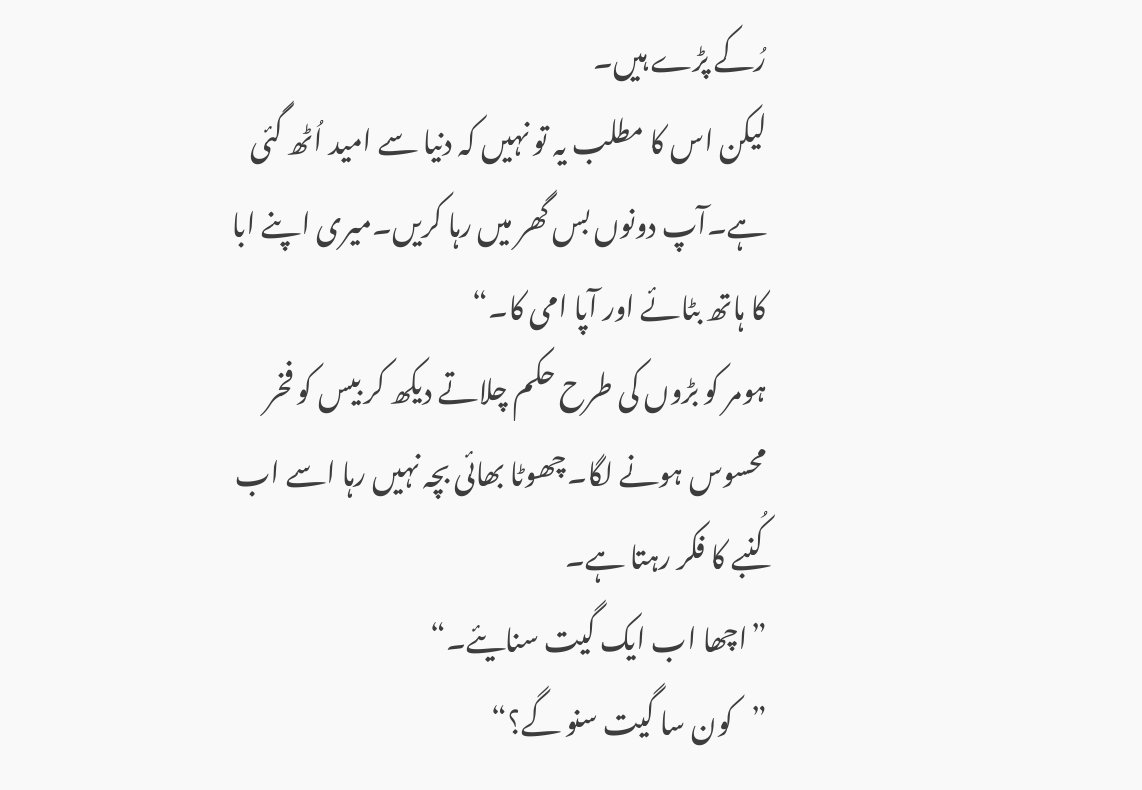رُکے پڑے ہیں۔
لیکن اس کا مطلب یہ تو نہیں کہ دنیا سے امید اُٹھ گئی ہے۔آپ دونوں بس گھر میں رہا کریں۔میری اپنے ابا کا ہاتھ بٹائے اور آپا امی کا۔“
ہومر کو بڑوں کی طرح حکم چلاتے دیکھ کر بیس کو فخر محسوس ہونے لگا۔چھوٹا بھائی بچہ نہیں رہا اسے اب کُنبے کا فکر رہتا ہے۔
”اچھا اب ایک گیت سنایئے۔“
”کون سا گیت سنو گے؟“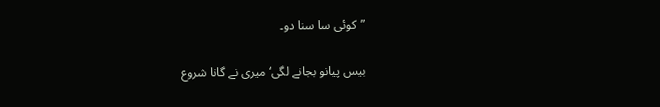”کوئی سا سنا دو۔

بیس پیانو بجانے لگی‘میری نے گانا شروع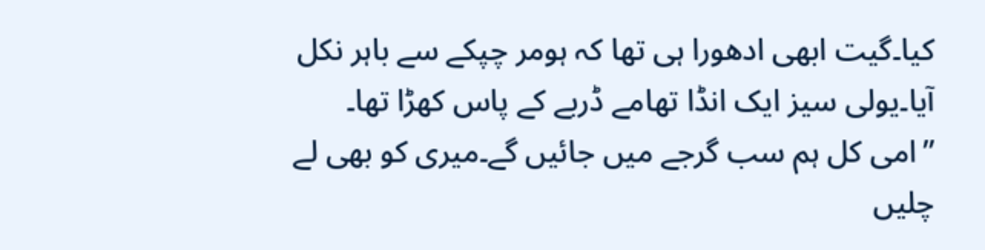کیا۔گیت ابھی ادھورا ہی تھا کہ ہومر چپکے سے باہر نکل آیا۔یولی سیز ایک انڈا تھامے ڈربے کے پاس کھڑا تھا۔
”امی کل ہم سب گرجے میں جائیں گے۔میری کو بھی لے چلیں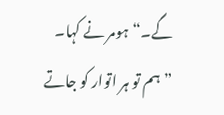گے۔“ہومر نے کہا۔
”ہم تو ہر اتوار کو جاتے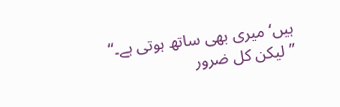ہیں‘میری بھی ساتھ ہوتی ہے۔“
”لیکن کل ضرور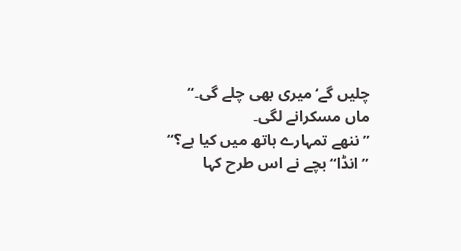چلیں گے‘میری بھی چلے گی۔“
ماں مسکرانے لگی۔
”ننھے تمہارے ہاتھ میں کیا ہے؟“
”انڈا“بچے نے اس طرح کہا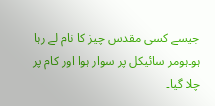جیسے کسی مقدس چیز کا نام لے رہا ہو۔ہومر سائیکل پر سوار ہوا اور کام پر چلا گیا۔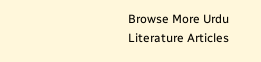Browse More Urdu Literature Articles